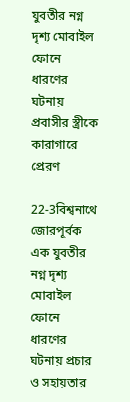যুবতীর নগ্ন দৃশ্য মোবাইল ফোনে ধারণের ঘটনায় প্রবাসীর স্ত্রীকে কারাগারে প্রেরণ

22-3বিশ্বনাথে জোরপূর্বক এক যুবতীর নগ্ন দৃশ্য মোবাইল ফোনে ধারণের ঘটনায় প্রচার ও সহায়তার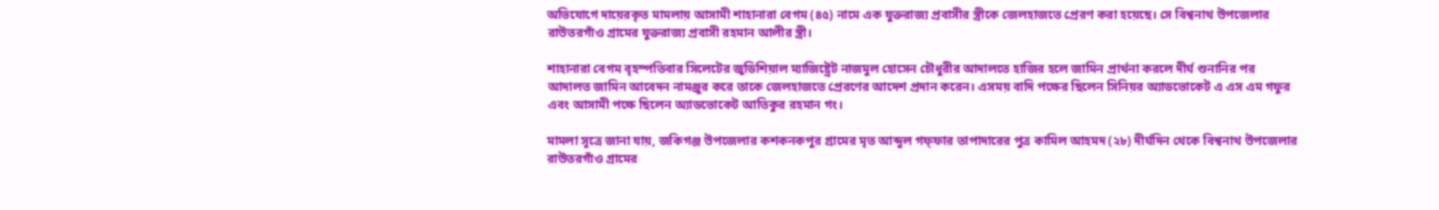অভিযোগে দায়েরকৃত মামলায় আসামী শাহানারা বেগম (৪৫) নামে এক যুক্তরাজ্য প্রবাসীর স্ত্রীকে জেলহাজতে প্রেরণ করা হয়েছে। সে বিশ্বনাথ উপজেলার রাউতরগাঁও গ্রামের যুক্তরাজ্য প্রবাসী রহমান আলীর স্ত্রী।

শাহানারা বেগম বৃহস্পতিবার সিলেটের জুডিশিয়াল ম্যাজিষ্ট্রেট নাজমুল হোসেন চৌধুরীর আদালতে হাজির হলে জামিন প্রার্থনা করলে দীর্ঘ শুনানির পর আদালত জামিন আবেদন নামঞ্জুর করে তাকে জেলহাজতে প্রেরণের আদেশ প্রদান করেন। এসময় বাদি পক্ষের ছিলেন সিনিয়র অ্যাডভোকেট এ এস এম গফুর এবং আসামী পক্ষে ছিলেন অ্যাডভোকেট আতিকুর রহমান গং।

মামলা সূত্রে জানা যায়, জকিগঞ্জ উপজেলার কশকনকপুর গ্রামের মৃত আব্দুল গফ্ফার তাপাদারের পুত্র কামিল আহমদ (২৮) দীর্ঘদিন থেকে বিশ্বনাথ উপজেলার রাউতরগাঁও গ্রামের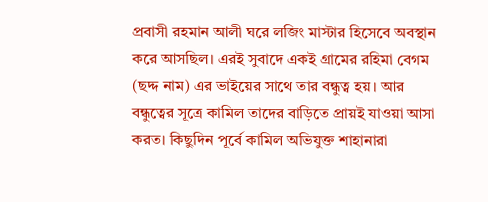প্রবাসী রহমান আলী ঘরে লজিং মাস্টার হিসেবে অবস্থান করে আসছিল। এরই সুবাদে একই গ্রামের রহিমা বেগম (ছদ্দ নাম) এর ভাইয়ের সাথে তার বন্ধুত্ব হয়। আর বন্ধুত্বের সূত্রে কামিল তাদের বাড়িতে প্রায়ই যাওয়া আসা করত। কিছুদিন পূর্বে কামিল অভিযুক্ত শাহানারা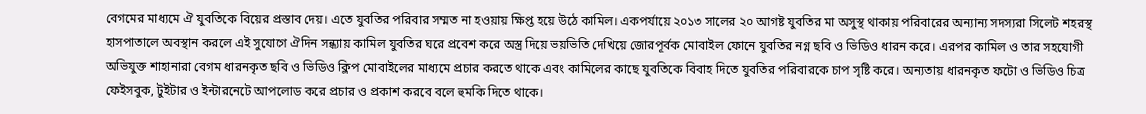বেগমের মাধ্যমে ঐ যুবতিকে বিয়ের প্রস্তাব দেয়। এতে যুবতির পরিবার সম্মত না হওয়ায় ক্ষিপ্ত হয়ে উঠে কামিল। একপর্যায়ে ২০১৩ সালের ২০ আগষ্ট যুবতির মা অসুস্থ থাকায় পরিবারের অন্যান্য সদস্যরা সিলেট শহরস্থ হাসপাতালে অবস্থান করলে এই সুযোগে ঐদিন সন্ধ্যায় কামিল যুবতির ঘরে প্রবেশ করে অস্ত্র দিয়ে ভয়ভিতি দেখিয়ে জোরপূর্বক মোবাইল ফোনে যুবতির নগ্ন ছবি ও ভিডিও ধারন করে। এরপর কামিল ও তার সহযোগী অভিযুক্ত শাহানারা বেগম ধারনকৃত ছবি ও ভিডিও ক্লিপ মোবাইলের মাধ্যমে প্রচার করতে থাকে এবং কামিলের কাছে যুবতিকে বিবাহ দিতে যুবতির পরিবারকে চাপ সৃষ্টি করে। অন্যতায় ধারনকৃত ফটো ও ভিডিও চিত্র ফেইসবুক, টুইটার ও ইন্টারনেটে আপলোড করে প্রচার ও প্রকাশ করবে বলে হুমকি দিতে থাকে।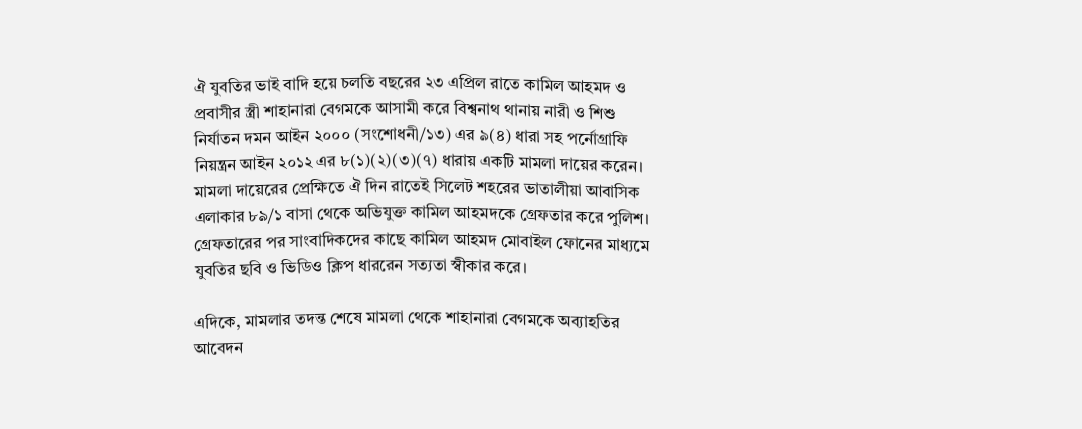ঐ যুবতির ভাই বাদি হয়ে চলতি বছরের ২৩ এপ্রিল রাতে কামিল আহমদ ও প্রবাসীর স্ত্রী শাহানারা বেগমকে আসামী করে বিশ্বনাথ থানায় নারী ও শিশু নির্যাতন দমন আইন ২০০০ (সংশোধনী/১৩) এর ৯(৪) ধারা সহ পর্নোগ্রাফি নিয়ন্ত্রন আইন ২০১২ এর ৮(১)(২)(৩)(৭) ধারায় একটি মামলা দায়ের করেন। মামলা দায়েরের প্রেক্ষিতে ঐ দিন রাতেই সিলেট শহরের ভাতালীয়া আবাসিক এলাকার ৮৯/১ বাসা থেকে অভিযুক্ত কামিল আহমদকে গ্রেফতার করে পুলিশ। গ্রেফতারের পর সাংবাদিকদের কাছে কামিল আহমদ মোবাইল ফোনের মাধ্যমে যুবতির ছবি ও ভিডিও ক্লিপ ধাররেন সত্যতা স্বীকার করে।

এদিকে, মামলার তদন্ত শেষে মামলা থেকে শাহানারা বেগমকে অব্যাহতির আবেদন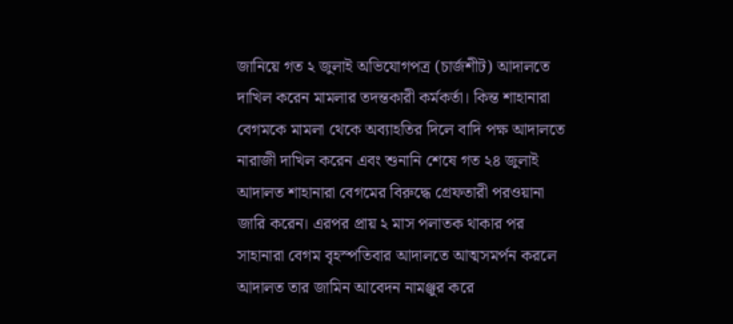জানিয়ে গত ২ জুলাই অভিযোগপত্র (চার্জশীট) আদালতে দাখিল করেন মামলার তদন্তকারী কর্মকর্তা। কিন্ত শাহানারা বেগমকে মামলা থেকে অব্যাহতির দিলে বাদি পক্ষ আদালতে নারাজী দাখিল করেন এবং শুনানি শেষে গত ২৪ জুলাই আদালত শাহানারা বেগমের বিরুদ্ধে গ্রেফতারী পরওয়ানা জারি করেন। এরপর প্রায় ২ মাস পলাতক থাকার পর সাহানারা বেগম বৃহস্পতিবার আদালতে আত্মসমর্পন করলে আদালত তার জামিন আবেদন নামঞ্জুর করে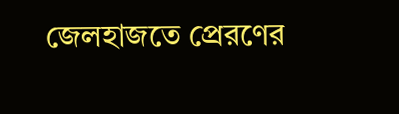জেলহাজতে প্রেরণের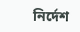নির্দেশ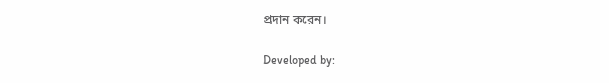প্রদান করেন।

Developed by: